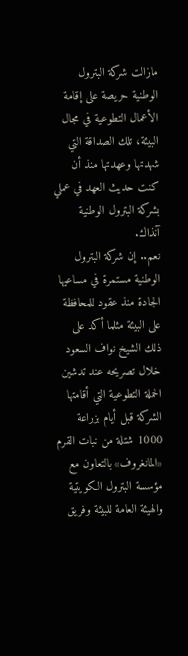مازالت شركة البترول الوطنية حريصة على إقامة الأعمال التطوعية في مجال البيئة، تلك الصداقة التي شهدتها وعهدتها منذ أن كنت حديث العهد في عملي بشركة البترول الوطنية آنذاك.
نعم.. إن شركة البترول الوطنية مستمرة في مساعيها الجادة منذ عقود للمحافظة على البيئة مثلما أكد على ذلك الشيخ نواف السعود خلال تصريحه عند تدشين الحملة التطوعية التي أقامتها الشركة قبل أيام بزراعة 1000 شتلة من نبات القرم «المانغروف» بالتعاون مع مؤسسة البترول الكويتية والهيئة العامة للبيئة وفريق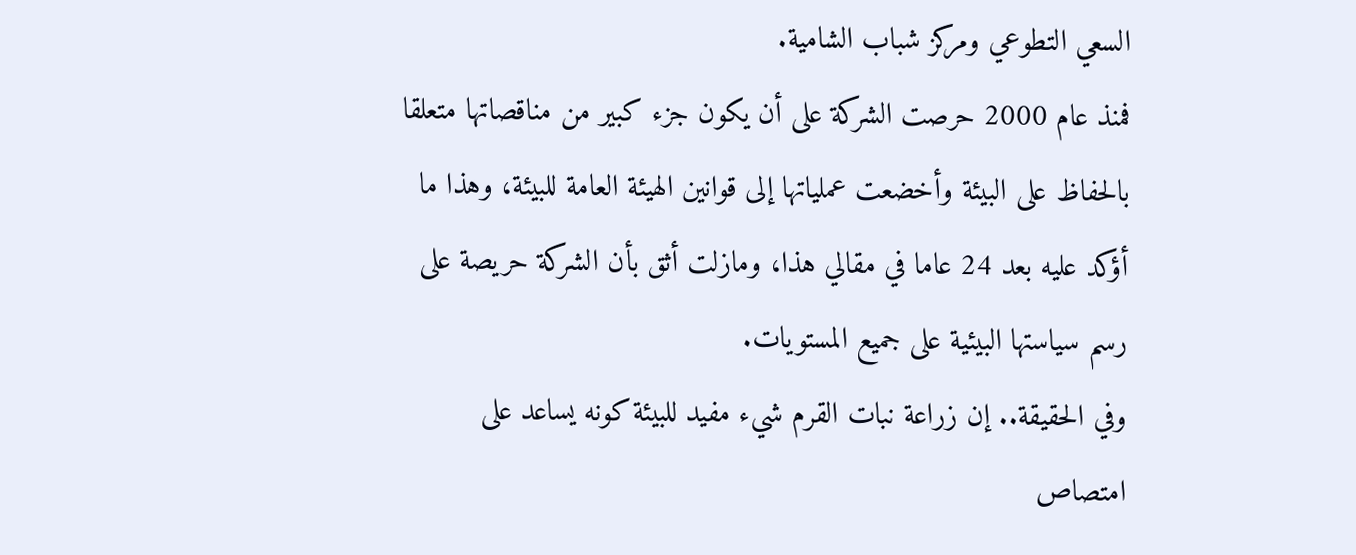السعي التطوعي ومركز شباب الشامية.
فمنذ عام 2000 حرصت الشركة على أن يكون جزء كبير من مناقصاتها متعلقا بالحفاظ على البيئة وأخضعت عملياتها إلى قوانين الهيئة العامة للبيئة، وهذا ما أؤكد عليه بعد 24 عاما في مقالي هذا، ومازلت أثق بأن الشركة حريصة على رسم سياستها البيئية على جميع المستويات.
وفي الحقيقة.. إن زراعة نبات القرم شيء مفيد للبيئة كونه يساعد على امتصاص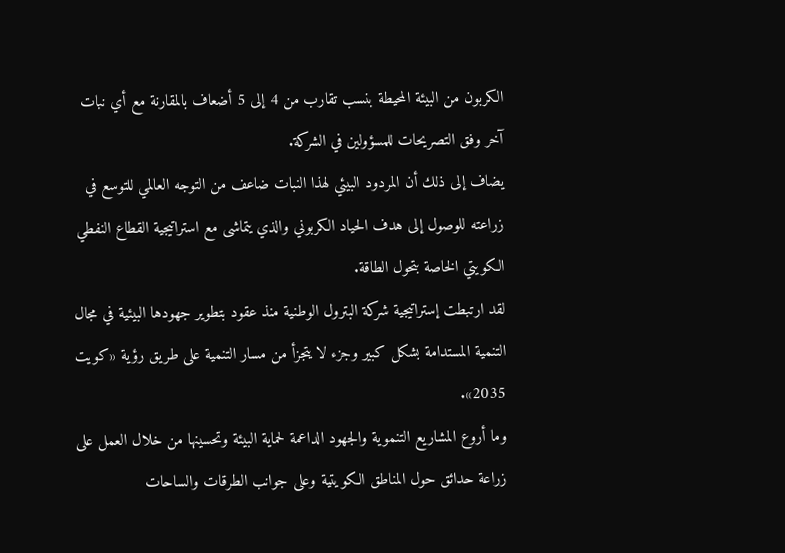الكربون من البيئة المحيطة بنسب تقارب من 4 إلى 5 أضعاف بالمقارنة مع أي نبات آخر وفق التصريحات للمسؤولين في الشركة.
يضاف إلى ذلك أن المردود البيئي لهذا النبات ضاعف من التوجه العالمي للتوسع في زراعته للوصول إلى هدف الحياد الكربوني والذي يتماشى مع استراتيجية القطاع النفطي الكويتي الخاصة بتحول الطاقة.
لقد ارتبطت إستراتيجية شركة البترول الوطنية منذ عقود بتطوير جهودها البيئية في مجال التنمية المستدامة بشكل كبير وجزء لا يتجزأ من مسار التنمية على طريق رؤية «كويت 2035».
وما أروع المشاريع التنموية والجهود الداعمة لحماية البيئة وتحسينها من خلال العمل على زراعة حدائق حول المناطق الكويتية وعلى جوانب الطرقات والساحات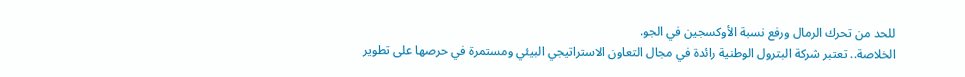للحد من تحرك الرمال ورفع نسبة الأوكسجين في الجو.
الخلاصة.. تعتبر شركة البترول الوطنية رائدة في مجال التعاون الاستراتيجي البيئي ومستمرة في حرصها على تطوير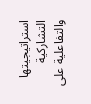استراتيجيتها التشاركية والتفاعلية على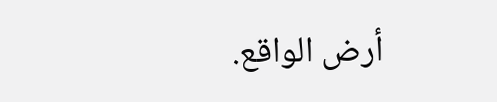أرض الواقع.